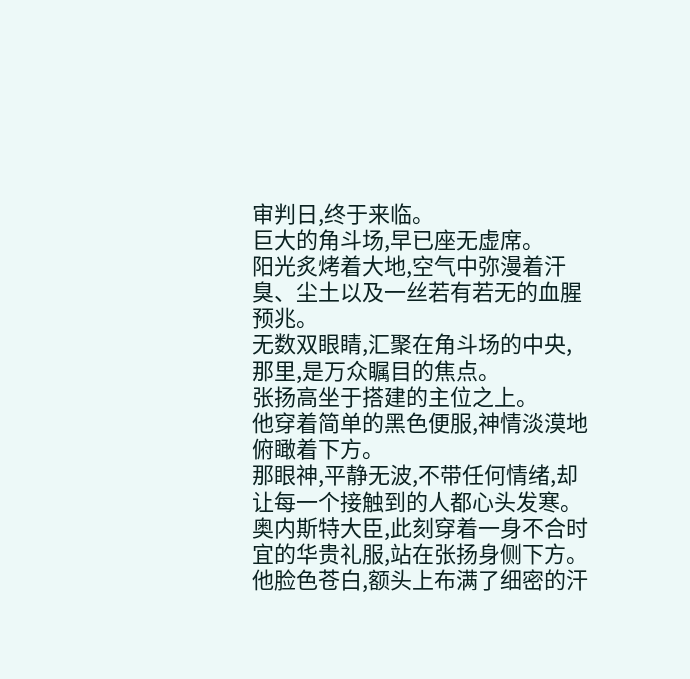审判日,终于来临。
巨大的角斗场,早已座无虚席。
阳光炙烤着大地,空气中弥漫着汗臭、尘土以及一丝若有若无的血腥预兆。
无数双眼睛,汇聚在角斗场的中央,那里,是万众瞩目的焦点。
张扬高坐于搭建的主位之上。
他穿着简单的黑色便服,神情淡漠地俯瞰着下方。
那眼神,平静无波,不带任何情绪,却让每一个接触到的人都心头发寒。
奥内斯特大臣,此刻穿着一身不合时宜的华贵礼服,站在张扬身侧下方。
他脸色苍白,额头上布满了细密的汗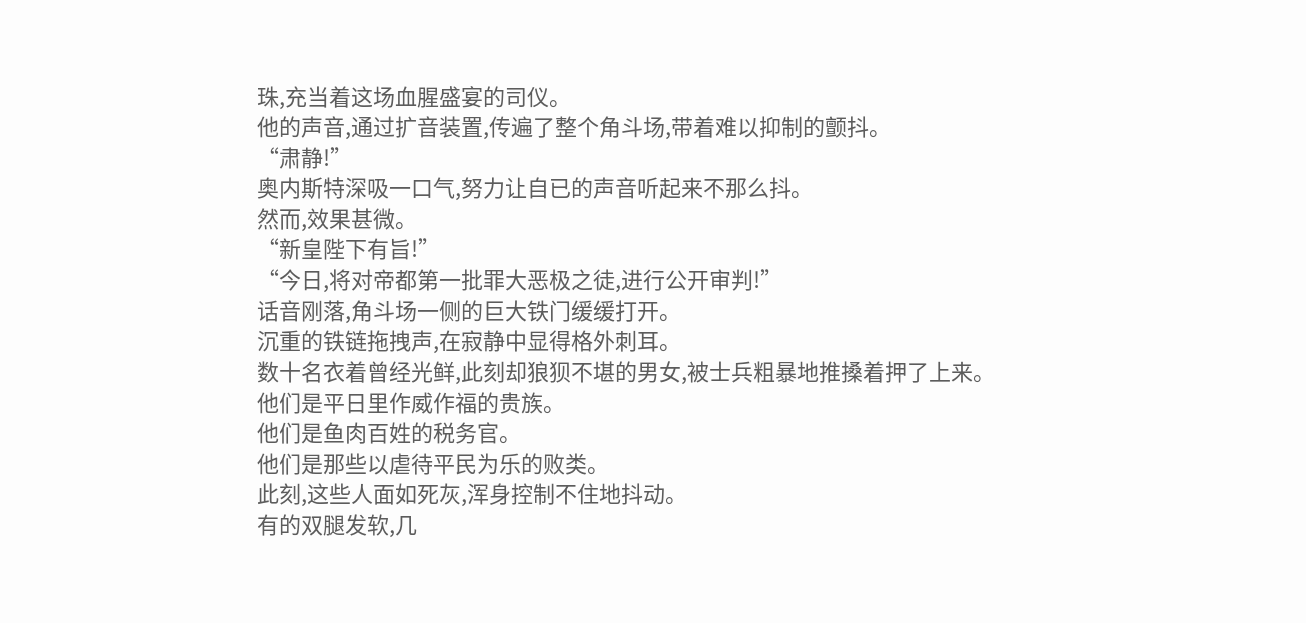珠,充当着这场血腥盛宴的司仪。
他的声音,通过扩音装置,传遍了整个角斗场,带着难以抑制的颤抖。
“肃静!”
奥内斯特深吸一口气,努力让自已的声音听起来不那么抖。
然而,效果甚微。
“新皇陛下有旨!”
“今日,将对帝都第一批罪大恶极之徒,进行公开审判!”
话音刚落,角斗场一侧的巨大铁门缓缓打开。
沉重的铁链拖拽声,在寂静中显得格外刺耳。
数十名衣着曾经光鲜,此刻却狼狈不堪的男女,被士兵粗暴地推搡着押了上来。
他们是平日里作威作福的贵族。
他们是鱼肉百姓的税务官。
他们是那些以虐待平民为乐的败类。
此刻,这些人面如死灰,浑身控制不住地抖动。
有的双腿发软,几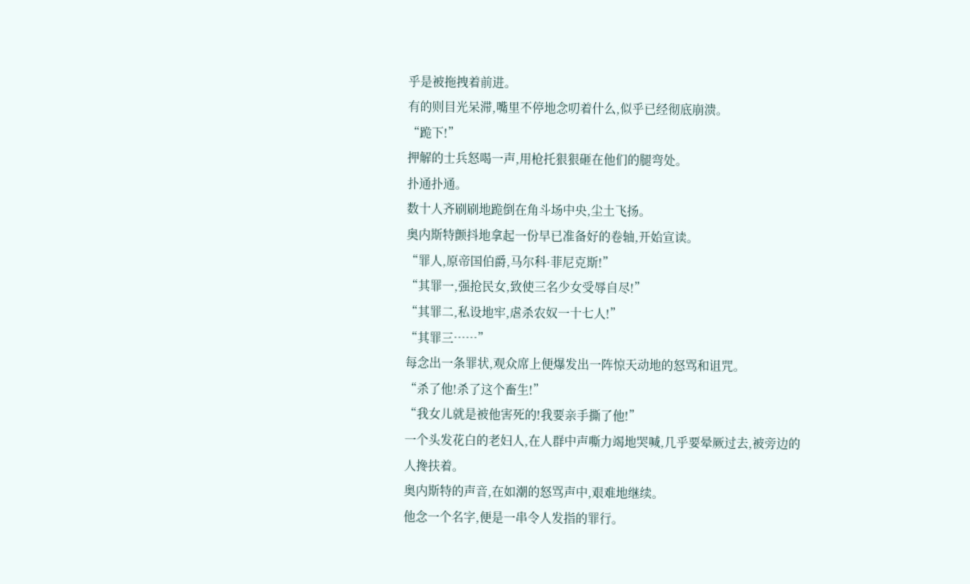乎是被拖拽着前进。
有的则目光呆滞,嘴里不停地念叨着什么,似乎已经彻底崩溃。
“跪下!”
押解的士兵怒喝一声,用枪托狠狠砸在他们的腿弯处。
扑通扑通。
数十人齐刷刷地跪倒在角斗场中央,尘土飞扬。
奥内斯特颤抖地拿起一份早已准备好的卷轴,开始宣读。
“罪人,原帝国伯爵,马尔科·菲尼克斯!”
“其罪一,强抢民女,致使三名少女受辱自尽!”
“其罪二,私设地牢,虐杀农奴一十七人!”
“其罪三……”
每念出一条罪状,观众席上便爆发出一阵惊天动地的怒骂和诅咒。
“杀了他!杀了这个畜生!”
“我女儿就是被他害死的!我要亲手撕了他!”
一个头发花白的老妇人,在人群中声嘶力竭地哭喊,几乎要晕厥过去,被旁边的人搀扶着。
奥内斯特的声音,在如潮的怒骂声中,艰难地继续。
他念一个名字,便是一串令人发指的罪行。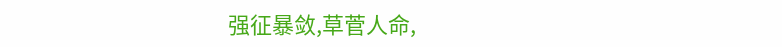强征暴敛,草菅人命,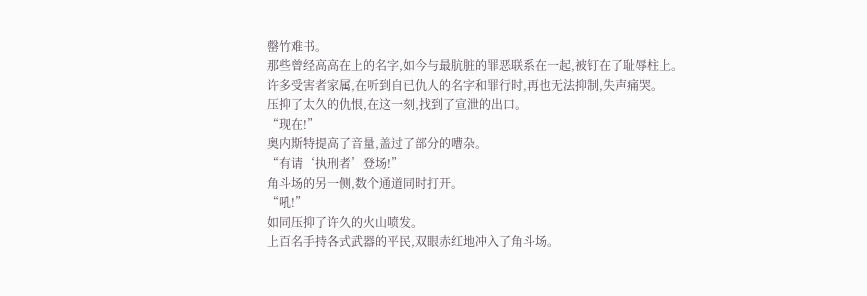罄竹难书。
那些曾经高高在上的名字,如今与最肮脏的罪恶联系在一起,被钉在了耻辱柱上。
许多受害者家属,在听到自已仇人的名字和罪行时,再也无法抑制,失声痛哭。
压抑了太久的仇恨,在这一刻,找到了宣泄的出口。
“现在!”
奥内斯特提高了音量,盖过了部分的嘈杂。
“有请‘执刑者’登场!”
角斗场的另一侧,数个通道同时打开。
“吼!”
如同压抑了许久的火山喷发。
上百名手持各式武器的平民,双眼赤红地冲入了角斗场。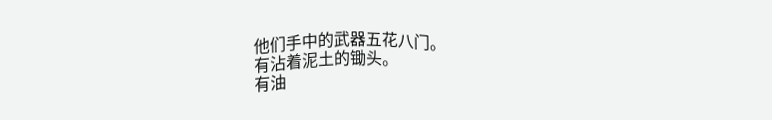他们手中的武器五花八门。
有沾着泥土的锄头。
有油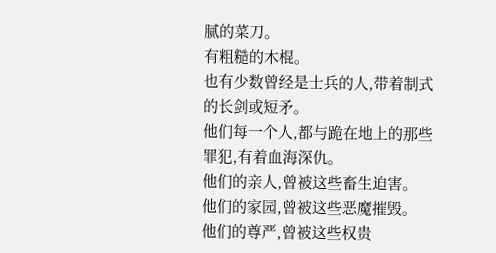腻的菜刀。
有粗糙的木棍。
也有少数曾经是士兵的人,带着制式的长剑或短矛。
他们每一个人,都与跪在地上的那些罪犯,有着血海深仇。
他们的亲人,曾被这些畜生迫害。
他们的家园,曾被这些恶魔摧毁。
他们的尊严,曾被这些权贵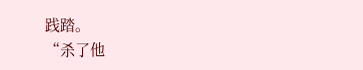践踏。
“杀了他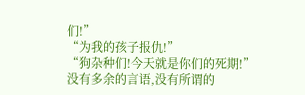们!”
“为我的孩子报仇!”
“狗杂种们!今天就是你们的死期!”
没有多余的言语,没有所谓的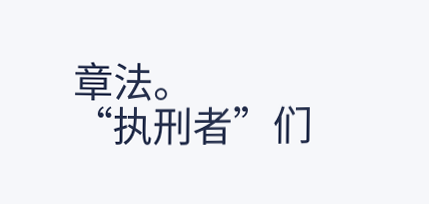章法。
“执刑者”们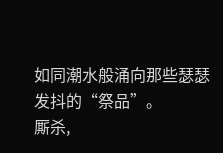如同潮水般涌向那些瑟瑟发抖的“祭品”。
厮杀,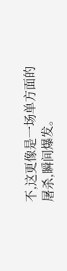不,这更像是一场单方面的屠杀,瞬间爆发。